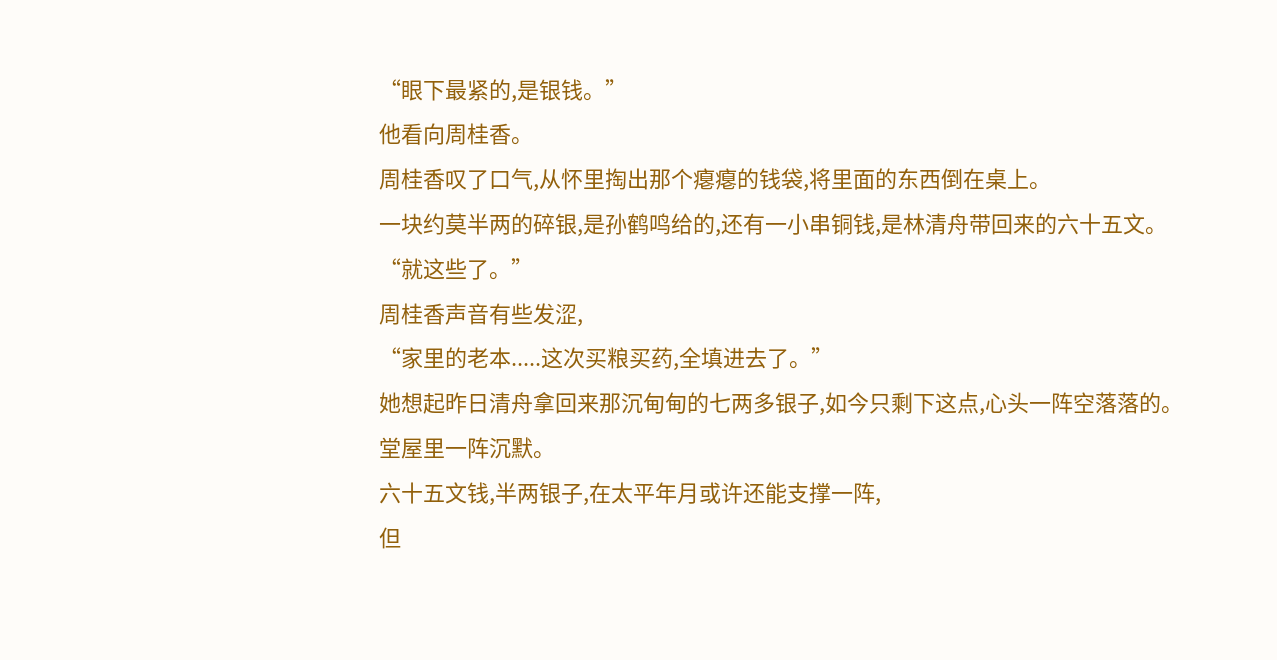“眼下最紧的,是银钱。”
他看向周桂香。
周桂香叹了口气,从怀里掏出那个瘪瘪的钱袋,将里面的东西倒在桌上。
一块约莫半两的碎银,是孙鹤鸣给的,还有一小串铜钱,是林清舟带回来的六十五文。
“就这些了。”
周桂香声音有些发涩,
“家里的老本.....这次买粮买药,全填进去了。”
她想起昨日清舟拿回来那沉甸甸的七两多银子,如今只剩下这点,心头一阵空落落的。
堂屋里一阵沉默。
六十五文钱,半两银子,在太平年月或许还能支撑一阵,
但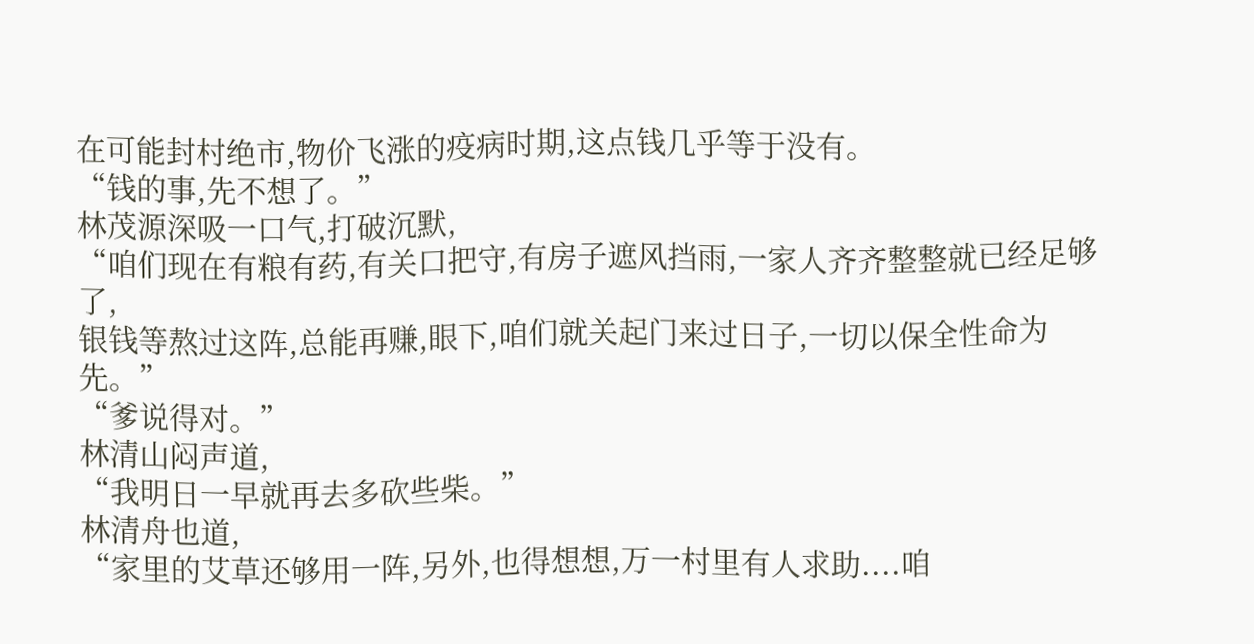在可能封村绝市,物价飞涨的疫病时期,这点钱几乎等于没有。
“钱的事,先不想了。”
林茂源深吸一口气,打破沉默,
“咱们现在有粮有药,有关口把守,有房子遮风挡雨,一家人齐齐整整就已经足够了,
银钱等熬过这阵,总能再赚,眼下,咱们就关起门来过日子,一切以保全性命为先。”
“爹说得对。”
林清山闷声道,
“我明日一早就再去多砍些柴。”
林清舟也道,
“家里的艾草还够用一阵,另外,也得想想,万一村里有人求助....咱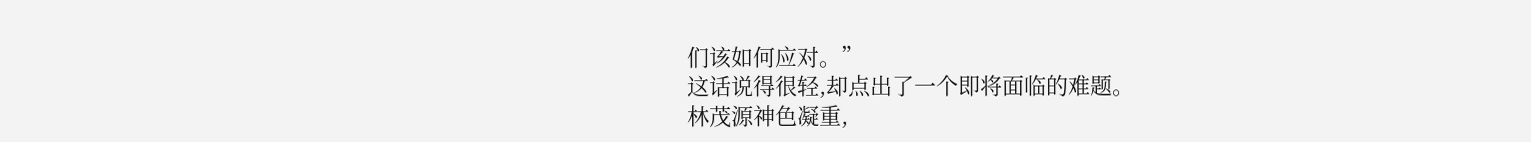们该如何应对。”
这话说得很轻,却点出了一个即将面临的难题。
林茂源神色凝重,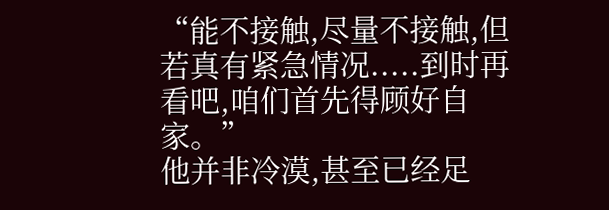“能不接触,尽量不接触,但若真有紧急情况.....到时再看吧,咱们首先得顾好自家。”
他并非冷漠,甚至已经足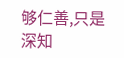够仁善,只是深知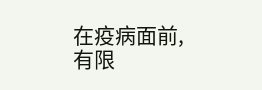在疫病面前,有限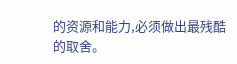的资源和能力,必须做出最残酷的取舍。